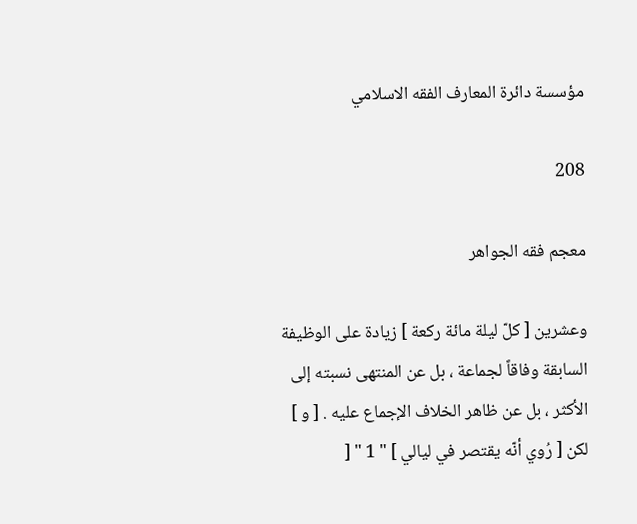مؤسسة دائرة المعارف الفقه الاسلامي

208

معجم فقه الجواهر

وعشرين [ كلّ ليلة مائة ركعة ] زيادة على الوظيفة السابقة وفاقاً لجماعة ، بل عن المنتهى نسبته إلى الأكثر ، بل عن ظاهر الخلاف الإجماع عليه . [ و ] لكن [ رُوي أنّه يقتصر في ليالي ] " 1 " [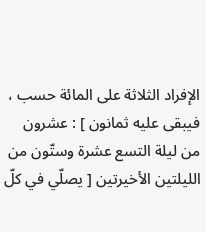الإفراد الثلاثة على المائة حسب ، فيبقى عليه ثمانون ] : عشرون من ليلة التسع عشرة وستّون من الليلتين الأخيرتين [ يصلّي في كلّ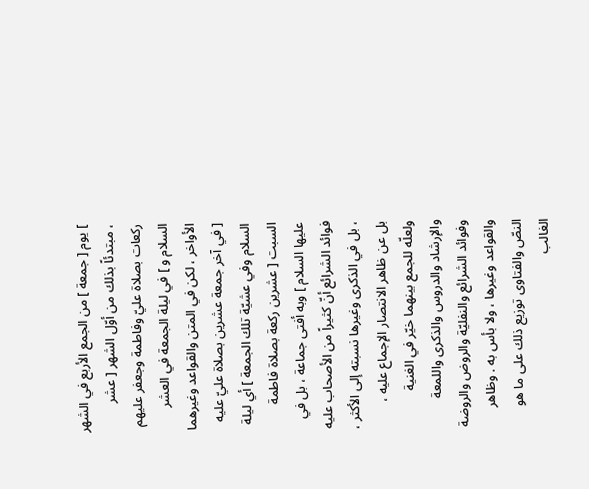] يوم [ جمعة ] من الجمع الأربع في الشهر ، مبتدئاً بذلك من أوّل الشهر [ عشر ركعات بصلاة عليّ وفاطمة وجعفر عليهم السلام و ] في ليلة الجمعة في العشر الأواخر ، لكن في المتن والقواعد وغيرهما [ في آخر جمعة عشرين بصلاة عليّ عليه السلام وفي عشيّة تلك الجمعة ] أي ليلة السبت [ عشرين ركعة بصلاة فاطمة عليها السلام ] وبه أفتى جماعة ، بل في فوائد الشرائع أنّ كثيراً من الأصحاب عليه ، بل في الذكرى وغيرها نسبته إلى الأكثر ، بل عن ظاهر الانتصار الإجماع عليه ، ولعلّه للجمع بينهما خيّر في الغنية والإرشاد والدروس والذكرى واللمعة وفوائد الشرائع والنفليّة والروض والروضة والقواعد وغيرها ، ولا بأس به . وظاهر النصّ والفتاوى توزيع ذلك على ما هو الغالب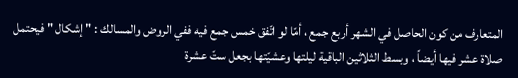المتعارف من كون الحاصل في الشهر أربع جمع ، أمّا لو اتّفق خمس جمع فيه ففي الروض والمسالك : " إشكال " فيحتمل صلاة عشر فيها أيضاً ، وبسط الثلاثين الباقية ليلتها وعشيّتها بجعل ستّ عشرة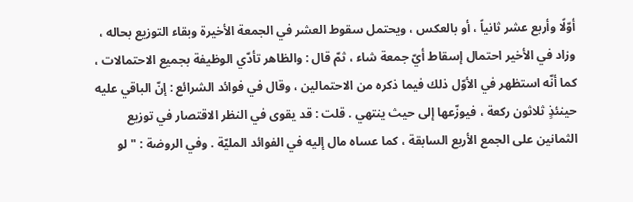أوّلًا وأربع عشر ثانياً ، أو بالعكس ، ويحتمل سقوط العشر في الجمعة الأخيرة وبقاء التوزيع بحاله ، وزاد في الأخير احتمال إسقاط أيّ جمعة شاء ، ثمّ قال : والظاهر تأدّي الوظيفة بجميع الاحتمالات ، كما أنّه استظهر في الأوّل ذلك فيما ذكره من الاحتمالين ، وقال في فوائد الشرائع : إنّ الباقي عليه حينئذٍ ثلاثون ركعة ، فيوزّعها إلى حيث ينتهي . قلت : قد يقوى في النظر الاقتصار في توزيع الثمانين على الجمع الأربع السابقة ، كما عساه مال إليه في الفوائد المليّة . وفي الروضة : " لو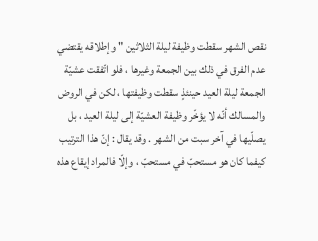نقص الشهر سقطت وظيفة ليلة الثلاثين " وإطلاقه يقتضي عدم الفرق في ذلك بين الجمعة وغيرها ، فلو اتّفقت عشيّة الجمعة ليلة العيد حينئذٍ سقطت وظيفتها ، لكن في الروض والمسالك أنّه لا يؤخّر وظيفة العشيّة إلى ليلة العيد ، بل يصلّيها في آخر سبت من الشهر . وقد يقال : إنّ هذا الترتيب كيفما كان هو مستحبّ في مستحبّ ، وإلّا فالمراد إيقاع هذه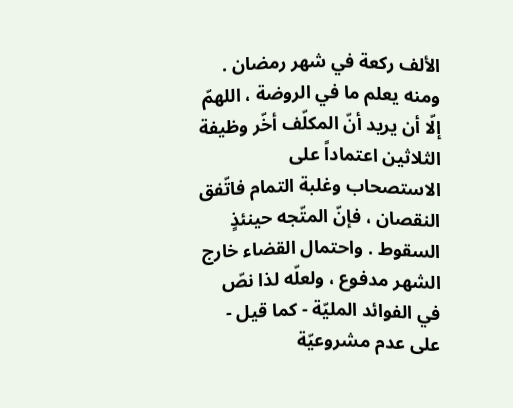الألف ركعة في شهر رمضان . ومنه يعلم ما في الروضة ، اللهمّ إلّا أن يريد أنّ المكلّف أخّر وظيفة الثلاثين اعتماداً على الاستصحاب وغلبة التمام فاتّفق النقصان ، فإنّ المتّجه حينئذٍ السقوط . واحتمال القضاء خارج الشهر مدفوع ، ولعلّه لذا نصّ في الفوائد المليّة - كما قيل - على عدم مشروعيّة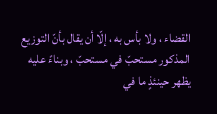القضاء ، ولا بأس به ، إلّا أن يقال بأنّ التوزيع المذكور مستحبّ في مستحبّ ، وبناءً عليه يظهر حينئذٍ ما في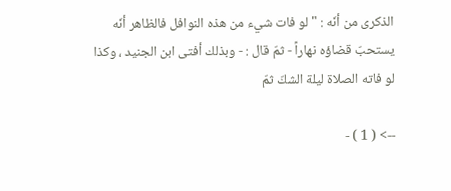الذكرى من أنّه : " لو فات شيء من هذه النوافل فالظاهر أنّه يستحبّ قضاؤه نهاراً - ثمّ قال : - وبذلك أفتى ابن الجنيد ، وكذا لو فاته الصلاة ليلة الشكّ ثمّ

--> ( 1 ) -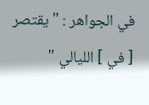في الجواهر : " يقتصر [ في ] الليالي "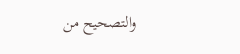والتصحيح من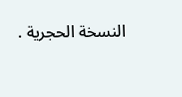النسخة الحجرية .